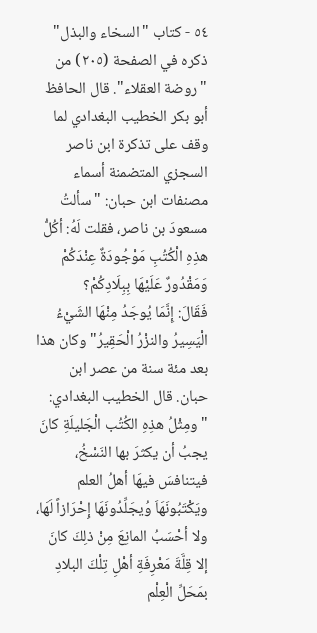٥٤ - كتاب "السخاء والبذل" ذكره في الصفحة (٢٠٥) من "روضة العقلاء". قال الحافظ أبو بكر الخطيب البغدادي لما وقف على تذكرة ابن ناصر السجزي المتضمنة أسماء مصنفات ابن حبان: "سألتُ مسعودَ بن ناصر، فقلت لَهُ: أكُلُّ هذِهِ الْكُتُبِ مَوْجُودَةٌ عِنْدَكُمْ وَمَقْدُورٌ عَلَيْهَا بِبِلَادِكُمْ؟
فَقَالَ: إِنَّمَا يُوجَدُ مِنْهَا الشَيْءُ الْيَسِيرُ والنزْرُ الْحَقِيرُ" وكان هذا بعد مئة سنة من عصر ابن حبان. قال الخطيب البغدادي: "ومِثْلُ هذِهِ الكُتُب الْجَليلَةِ كانَ يجبُ أن يكثرَ بها النَسْخُ، فيتنافسَ فيهَا أهلُ العلم ويَكْتَبُونَهَاَ وُيجَلِّدُونَهَا إِحْرَازاً لَهَا، ولا أحْسَبُ المانِعَ مِنْ ذلِكَ كانَ إلا قِلَّةَ مَعْرِفَةِ أهْلِ تِلْكَ البلادِ بمَحَلِّ الْعِلْم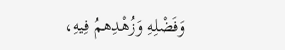وَفَضْلِهِ وَزُهْدِهمُ فِيهِ،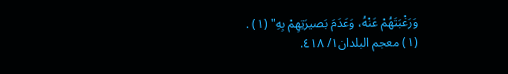وَرَغْبَتَهُمْ عَنْهُ، وَعَدَمَ بَصيرَتِهِمْ بِهِ" (١) .
(١) معجم البلدان١/ ٤١٨.